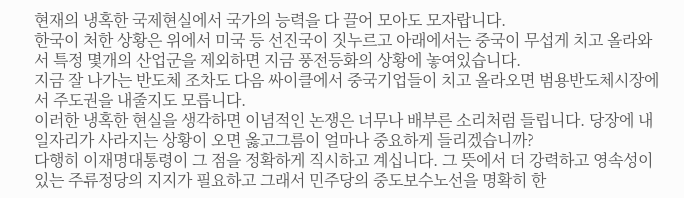현재의 냉혹한 국제현실에서 국가의 능력을 다 끌어 모아도 모자랍니다.
한국이 처한 상황은 위에서 미국 등 선진국이 짓누르고 아래에서는 중국이 무섭게 치고 올라와서 특정 몇개의 산업군을 제외하면 지금 풍전등화의 상황에 놓여있습니다.
지금 잘 나가는 반도체 조차도 다음 싸이클에서 중국기업들이 치고 올라오면 범용반도체시장에서 주도권을 내줄지도 모릅니다.
이러한 냉혹한 현실을 생각하면 이념적인 논쟁은 너무나 배부른 소리처럼 들립니다. 당장에 내 일자리가 사라지는 상황이 오면 옳고그름이 얼마나 중요하게 들리겠습니까?
다행히 이재명대통령이 그 점을 정확하게 직시하고 계십니다. 그 뜻에서 더 강력하고 영속성이 있는 주류정당의 지지가 필요하고 그래서 민주당의 중도보수노선을 명확히 한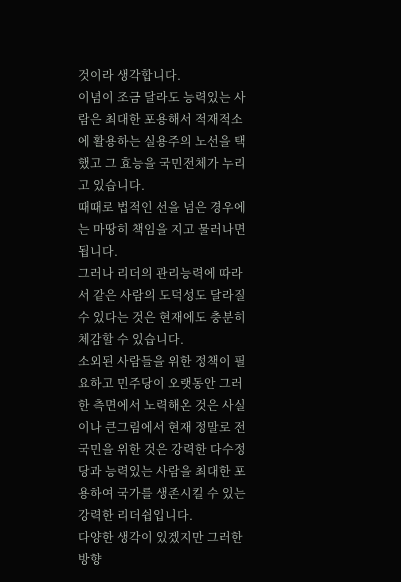것이라 생각합니다.
이념이 조금 달라도 능력있는 사람은 최대한 포용해서 적재적소에 활용하는 실용주의 노선을 택했고 그 효능을 국민전체가 누리고 있습니다.
때때로 법적인 선을 넘은 경우에는 마땅히 책임을 지고 물러나면 됩니다.
그러나 리더의 관리능력에 따라서 같은 사람의 도덕성도 달라질 수 있다는 것은 현재에도 충분히 체감할 수 있습니다.
소외된 사람들을 위한 정책이 필요하고 민주당이 오랫동안 그러한 측면에서 노력해온 것은 사실이나 큰그림에서 현재 정말로 전국민을 위한 것은 강력한 다수정당과 능력있는 사람을 최대한 포용하여 국가를 생존시킬 수 있는 강력한 리더쉽입니다.
다양한 생각이 있겠지만 그러한 방향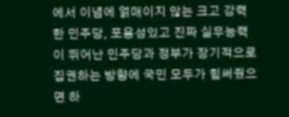에서 이념에 얽매이지 않는 크고 강력한 민주당, 포용성있고 진짜 실무능력이 뛰어난 민주당과 정부가 장기적으로 집권하는 방향에 국민 모두가 힘써줬으면 하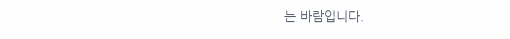는 바람입니다.